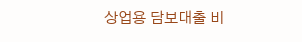상업용 담보대출 비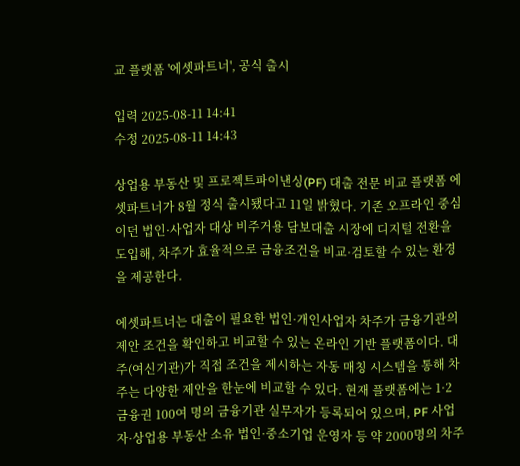교 플랫폼 '에셋파트너', 공식 출시

입력 2025-08-11 14:41
수정 2025-08-11 14:43

상업용 부동산 및 프로젝트파이낸싱(PF) 대출 전문 비교 플랫폼 에셋파트너가 8월 정식 출시됐다고 11일 밝혔다. 기존 오프라인 중심이던 법인·사업자 대상 비주거용 담보대출 시장에 디지털 전환을 도입해, 차주가 효율적으로 금융조건을 비교·검토할 수 있는 환경을 제공한다.

에셋파트너는 대출이 필요한 법인·개인사업자 차주가 금융기관의 제안 조건을 확인하고 비교할 수 있는 온라인 기반 플랫폼이다. 대주(여신기관)가 직접 조건을 제시하는 자동 매칭 시스템을 통해 차주는 다양한 제안을 한눈에 비교할 수 있다. 현재 플랫폼에는 1·2 금융권 100여 명의 금융기관 실무자가 등록되어 있으며, PF 사업자·상업용 부동산 소유 법인·중소기업 운영자 등 약 2000명의 차주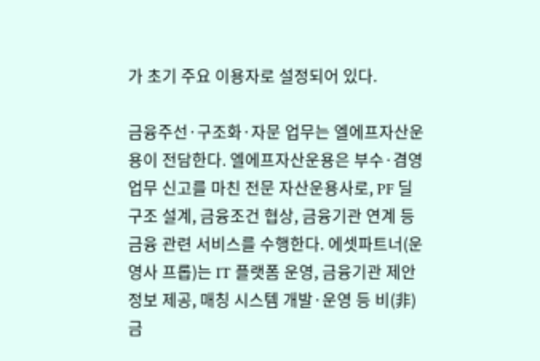가 초기 주요 이용자로 설정되어 있다.

금융주선·구조화·자문 업무는 엘에프자산운용이 전담한다. 엘에프자산운용은 부수·겸영업무 신고를 마친 전문 자산운용사로, PF 딜 구조 설계, 금융조건 협상, 금융기관 연계 등 금융 관련 서비스를 수행한다. 에셋파트너(운영사 프롭)는 IT 플랫폼 운영, 금융기관 제안 정보 제공, 매칭 시스템 개발·운영 등 비(非)금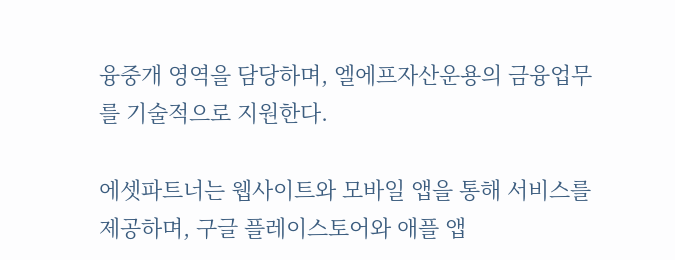융중개 영역을 담당하며, 엘에프자산운용의 금융업무를 기술적으로 지원한다.

에셋파트너는 웹사이트와 모바일 앱을 통해 서비스를 제공하며, 구글 플레이스토어와 애플 앱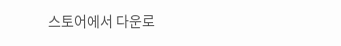스토어에서 다운로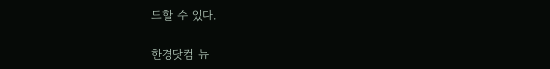드할 수 있다.

한경닷컴 뉴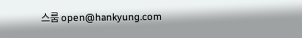스룸 open@hankyung.com